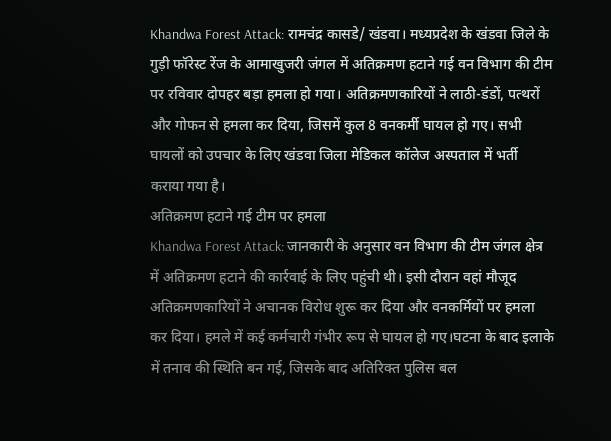Khandwa Forest Attack: रामचंद्र कासडे/ खंडवा। मध्यप्रदेश के खंडवा जिले के गुड़ी फॉरेस्ट रेंज के आमाखुजरी जंगल में अतिक्रमण हटाने गई वन विभाग की टीम पर रविवार दोपहर बड़ा हमला हो गया। अतिक्रमणकारियों ने लाठी-डंडों, पत्थरों और गोफन से हमला कर दिया, जिसमें कुल 8 वनकर्मी घायल हो गए। सभी घायलों को उपचार के लिए खंडवा जिला मेडिकल कॉलेज अस्पताल में भर्ती कराया गया है।
अतिक्रमण हटाने गई टीम पर हमला
Khandwa Forest Attack: जानकारी के अनुसार वन विभाग की टीम जंगल क्षेत्र में अतिक्रमण हटाने की कार्रवाई के लिए पहुंची थी। इसी दौरान वहां मौजूद अतिक्रमणकारियों ने अचानक विरोध शुरू कर दिया और वनकर्मियों पर हमला कर दिया। हमले में कई कर्मचारी गंभीर रूप से घायल हो गए।घटना के बाद इलाके में तनाव की स्थिति बन गई, जिसके बाद अतिरिक्त पुलिस बल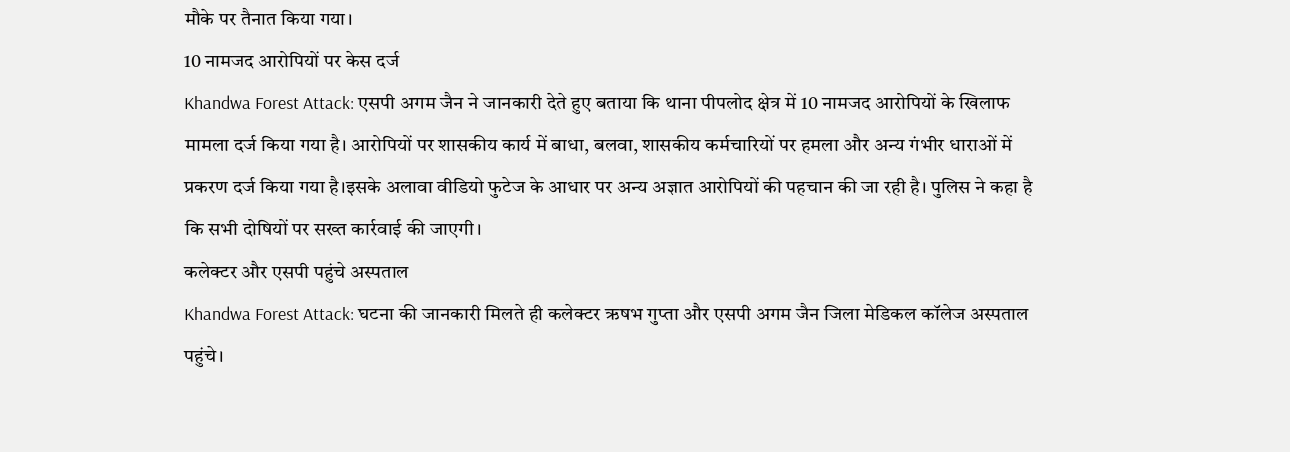मौके पर तैनात किया गया।
10 नामजद आरोपियों पर केस दर्ज
Khandwa Forest Attack: एसपी अगम जैन ने जानकारी देते हुए बताया कि थाना पीपलोद क्षेत्र में 10 नामजद आरोपियों के खिलाफ मामला दर्ज किया गया है। आरोपियों पर शासकीय कार्य में बाधा, बलवा, शासकीय कर्मचारियों पर हमला और अन्य गंभीर धाराओं में प्रकरण दर्ज किया गया है।इसके अलावा वीडियो फुटेज के आधार पर अन्य अज्ञात आरोपियों की पहचान की जा रही है। पुलिस ने कहा है कि सभी दोषियों पर सख्त कार्रवाई की जाएगी।
कलेक्टर और एसपी पहुंचे अस्पताल
Khandwa Forest Attack: घटना की जानकारी मिलते ही कलेक्टर ऋषभ गुप्ता और एसपी अगम जैन जिला मेडिकल कॉलेज अस्पताल पहुंचे।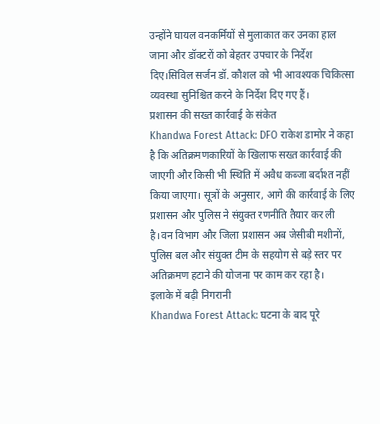उन्होंने घायल वनकर्मियों से मुलाकात कर उनका हाल जाना और डॉक्टरों को बेहतर उपचार के निर्देश दिए।सिविल सर्जन डॉ. कौशल को भी आवश्यक चिकित्सा व्यवस्था सुनिश्चित करने के निर्देश दिए गए हैं।
प्रशासन की सख्त कार्रवाई के संकेत
Khandwa Forest Attack: DFO राकेश डामोर ने कहा है कि अतिक्रमणकारियों के खिलाफ सख्त कार्रवाई की जाएगी और किसी भी स्थिति में अवैध कब्जा बर्दाश्त नहीं किया जाएगा। सूत्रों के अनुसार, आगे की कार्रवाई के लिए प्रशासन और पुलिस ने संयुक्त रणनीति तैयार कर ली है।वन विभाग और जिला प्रशासन अब जेसीबी मशीनों, पुलिस बल और संयुक्त टीम के सहयोग से बड़े स्तर पर अतिक्रमण हटाने की योजना पर काम कर रहा है।
इलाके में बढ़ी निगरानी
Khandwa Forest Attack: घटना के बाद पूरे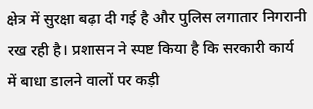क्षेत्र में सुरक्षा बढ़ा दी गई है और पुलिस लगातार निगरानी रख रही है। प्रशासन ने स्पष्ट किया है कि सरकारी कार्य में बाधा डालने वालों पर कड़ी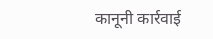कानूनी कार्रवाई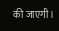की जाएगी।